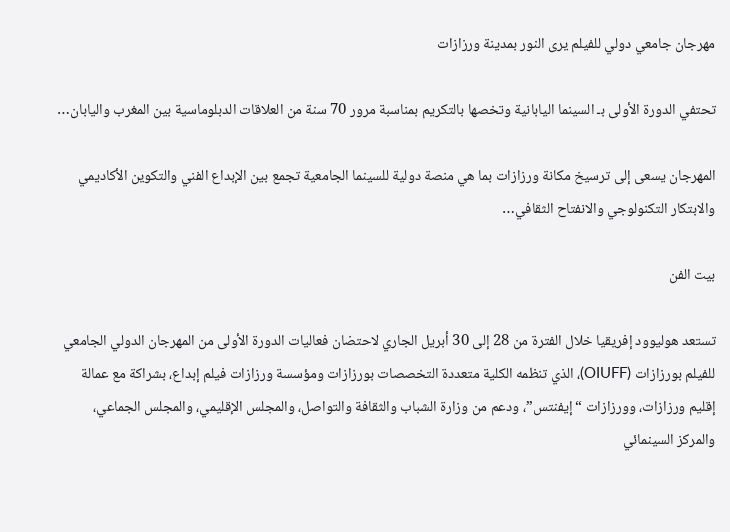مهرجان جامعي دولي للفيلم يرى النور بمدينة ورزازات

تحتفي الدورة الأولى بـ السينما اليابانية وتخصها بالتكريم بمناسبة مرور 70 سنة من العلاقات الدبلوماسية بين المغرب واليابان…

المهرجان يسعى إلى ترسيخ مكانة ورزازات بما هي منصة دولية للسينما الجامعية تجمع بين الإبداع الفني والتكوين الأكاديمي والابتكار التكنولوجي والانفتاح الثقافي…

بيت الفن

تستعد هوليوود إفريقيا خلال الفترة من 28 إلى 30 أبريل الجاري لاحتضان فعاليات الدورة الأولى من المهرجان الدولي الجامعي للفيلم بورزازات (OIUFF)، الذي تنظمه الكلية متعددة التخصصات بورزازات ومؤسسة ورزازات فيلم إبداع، بشراكة مع عمالة إقليم ورزازات، وورزازات “إيفنتس”، ودعم من وزارة الشباب والثقافة والتواصل، والمجلس الإقليمي، والمجلس الجماعي، والمركز السينمائي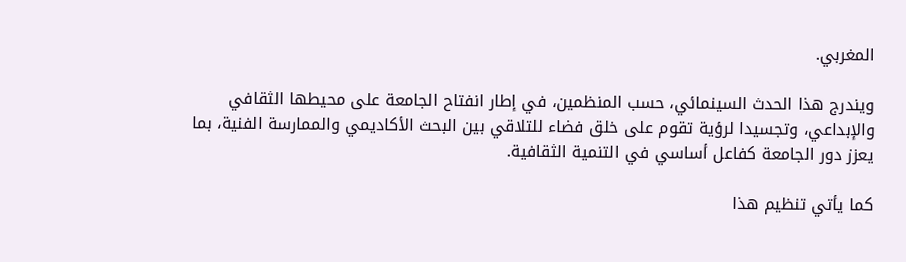المغربي.

ويندرج هذا الحدث السينمائي، حسب المنظمين، في إطار انفتاح الجامعة على محيطها الثقافي والإبداعي، وتجسيدا لرؤية تقوم على خلق فضاء للتلاقي بين البحث الأكاديمي والممارسة الفنية، بما يعزز دور الجامعة كفاعل أساسي في التنمية الثقافية.

كما يأتي تنظيم هذا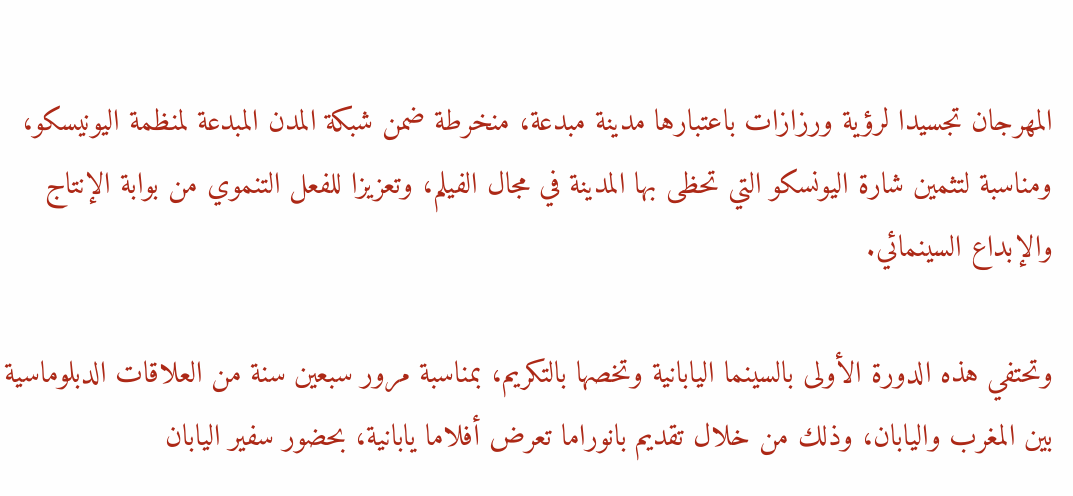المهرجان تجسيدا لرؤية ورزازات باعتبارها مدينة مبدعة، منخرطة ضمن شبكة المدن المبدعة لمنظمة اليونيسكو، ومناسبة لتثمين شارة اليونسكو التي تحظى بها المدينة في مجال الفيلم، وتعزيزا للفعل التنموي من بوابة الإنتاج والإبداع السينمائي.

وتحتفي هذه الدورة الأولى بالسينما اليابانية وتخصها بالتكريم، بمناسبة مرور سبعين سنة من العلاقات الدبلوماسية بين المغرب واليابان، وذلك من خلال تقديم بانوراما تعرض أفلاما يابانية، بحضور سفير اليابان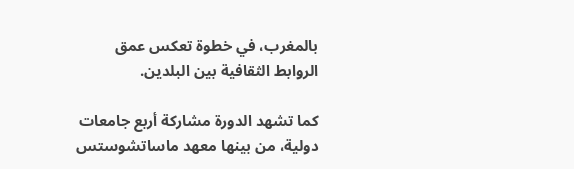بالمغرب، في خطوة تعكس عمق الروابط الثقافية بين البلدين.

كما تشهد الدورة مشاركة أربع جامعات دولية، من بينها معهد ماساتشوستس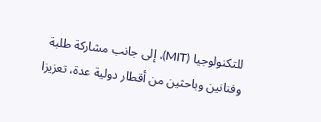للتكنولوجيا (MIT)، إلى جانب مشاركة طلبة وفنانين وباحثين من أقطار دولية عدة، تعزيزا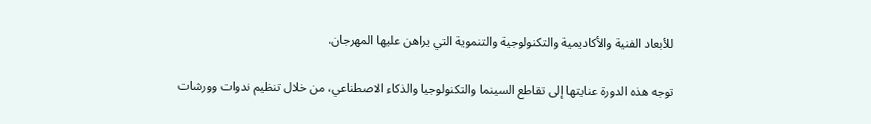للأبعاد الفنية والأكاديمية والتكنولوجية والتنموية التي يراهن عليها المهرجان.

توجه هذه الدورة عنايتها إلى تقاطع السينما والتكنولوجيا والذكاء الاصطناعي، من خلال تنظيم ندوات وورشات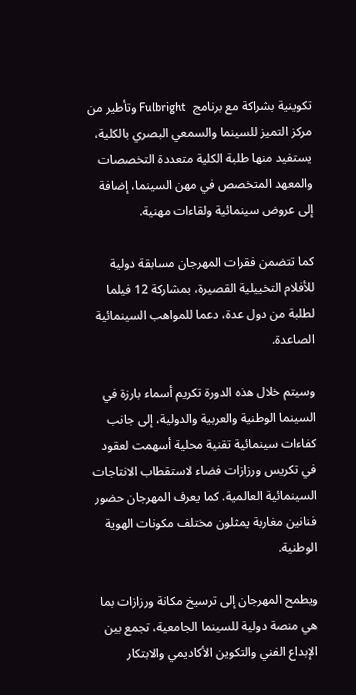تكوينية بشراكة مع برنامج  Fulbright وتأطير من مركز التميز للسينما والسمعي البصري بالكلية، يستفيد منها طلبة الكلية متعددة التخصصات والمعهد المتخصص في مهن السينما، إضافة إلى عروض سينمائية ولقاءات مهنية.

كما تتضمن فقرات المهرجان مسابقة دولية للأفلام التخييلية القصيرة، بمشاركة 12 فيلما لطلبة من دول عدة، دعما للمواهب السينمائية الصاعدة.

وسيتم خلال هذه الدورة تكريم أسماء بارزة في السينما الوطنية والعربية والدولية، إلى جانب كفاءات سينمائية تقنية محلية أسهمت لعقود في تكريس ورزازات فضاء لاستقطاب الانتاجات السينمائية العالمية. كما يعرف المهرجان حضور فنانين مغاربة يمثلون مختلف مكونات الهوية الوطنية.

ويطمح المهرجان إلى ترسيخ مكانة ورزازات بما هي منصة دولية للسينما الجامعية، تجمع بين الإبداع الفني والتكوين الأكاديمي والابتكار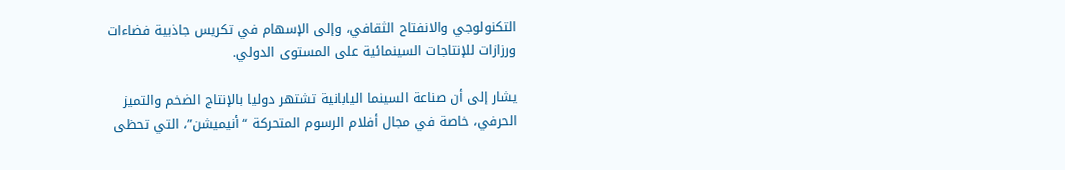التكنولوجي والانفتاح الثقافي، وإلى الإسهام في تكريس جاذبية فضاءات ورزازات للإنتاجات السينمائية على المستوى الدولي.

يشار إلى أن صناعة السينما اليابانية تشتهر دوليا بالإنتاج الضخم والتميز الحرفي، خاصة في مجال أفلام الرسوم المتحركة “أنيميشن”، التي تحظى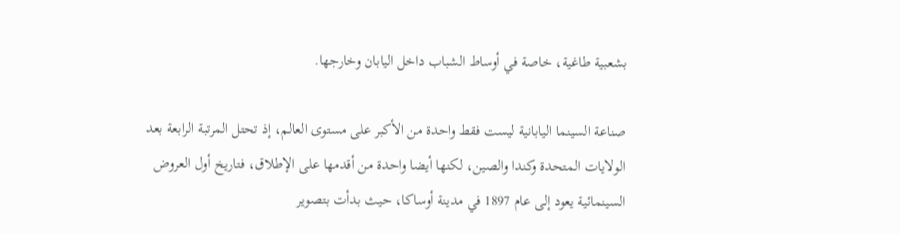بشعبية طاغية، خاصة في أوساط الشباب داخل اليابان وخارجها.

صناعة السينما اليابانية ليست فقط واحدة من الأكبر على مستوى العالم، إذ تحتل المرتبة الرابعة بعد الولايات المتحدة وكندا والصين، لكنها أيضا واحدة من أقدمها على الإطلاق، فتاريخ أول العروض السينمائية يعود إلى عام 1897 في مدينة أوساكا، حيث بدأت بتصوير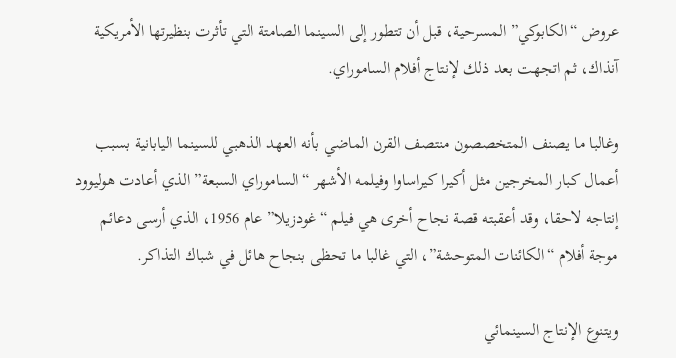عروض “الكابوكي” المسرحية، قبل أن تتطور إلى السينما الصامتة التي تأثرت بنظيرتها الأمريكية آنذاك، ثم اتجهت بعد ذلك لإنتاج أفلام الساموراي.

وغالبا ما يصنف المتخصصون منتصف القرن الماضي بأنه العهد الذهبي للسينما اليابانية بسبب أعمال كبار المخرجين مثل أكيرا كيراساوا وفيلمه الأشهر “الساموراي السبعة” الذي أعادت هوليوود إنتاجه لاحقا، وقد أعقبته قصة نجاح أخرى هي فيلم “غودزيلا” عام 1956، الذي أرسى دعائم موجة أفلام “الكائنات المتوحشة”، التي غالبا ما تحظى بنجاح هائل في شباك التذاكر.

ويتنوع الإنتاج السينمائي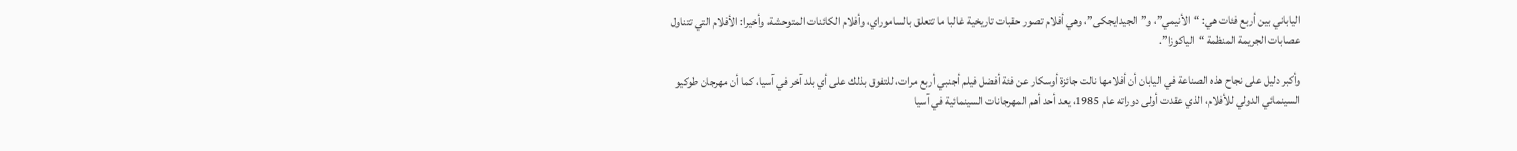الياباني بين أربع فئات هي: “الأنيمي”، و”الجيدايجكى”، وهي أفلام تصور حقبات تاريخية غالبا ما تتعلق بالساموراي، وأفلام الكائنات المتوحشة، وأخيرا: الأفلام التي تتناول عصابات الجريمة المنظمة “الياكوزا”.

وأكبر دليل على نجاح هذه الصناعة في اليابان أن أفلامها نالت جائزة أوسكار عن فئة أفضل فيلم أجنبي أربع مرات، للتفوق بذلك على أي بلد آخر في آسيا، كما أن مهرجان طوكيو السينمائي الدولي للأفلام، الذي عقدت أولى دوراته عام 1985، يعد أحد أهم المهرجانات السينمائية في آسيا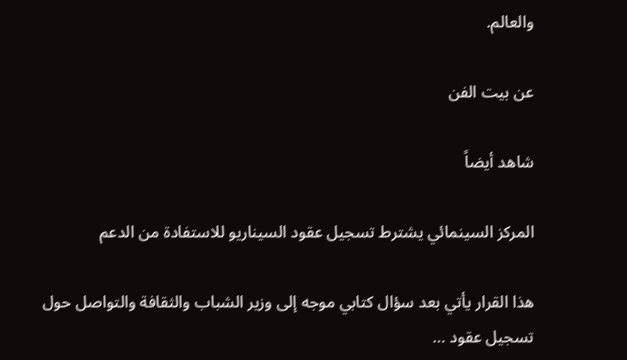والعالم.

عن بيت الفن

شاهد أيضاً

المركز السينمائي يشترط تسجيل عقود السيناريو للاستفادة من الدعم

هذا القرار يأتي بعد سؤال كتابي موجه إلى وزير الشباب والثقافة والتواصل حول تسجيل عقود …